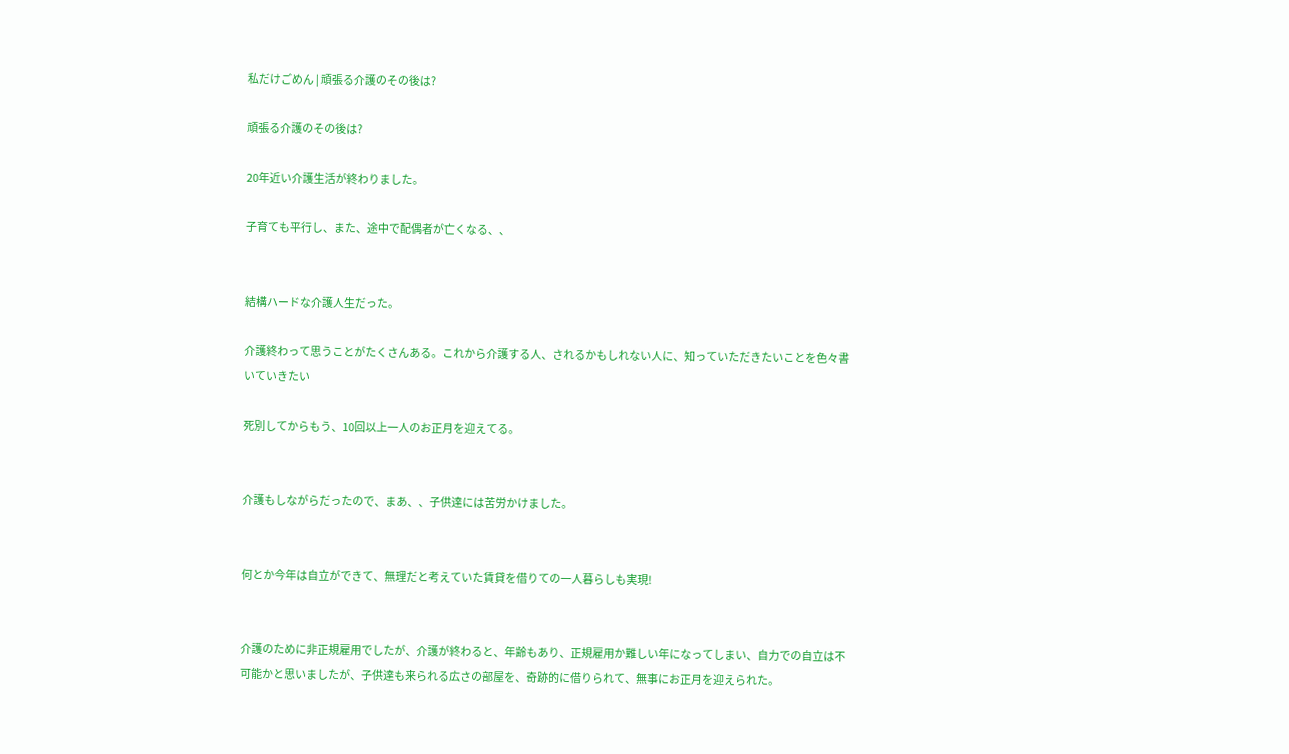私だけごめん | 頑張る介護のその後は?

頑張る介護のその後は?

20年近い介護生活が終わりました。

子育ても平行し、また、途中で配偶者が亡くなる、、


結構ハードな介護人生だった。

介護終わって思うことがたくさんある。これから介護する人、されるかもしれない人に、知っていただきたいことを色々書いていきたい

死別してからもう、10回以上一人のお正月を迎えてる。


介護もしながらだったので、まあ、、子供達には苦労かけました。


何とか今年は自立ができて、無理だと考えていた賃貸を借りての一人暮らしも実現!


介護のために非正規雇用でしたが、介護が終わると、年齢もあり、正規雇用か難しい年になってしまい、自力での自立は不可能かと思いましたが、子供達も来られる広さの部屋を、奇跡的に借りられて、無事にお正月を迎えられた。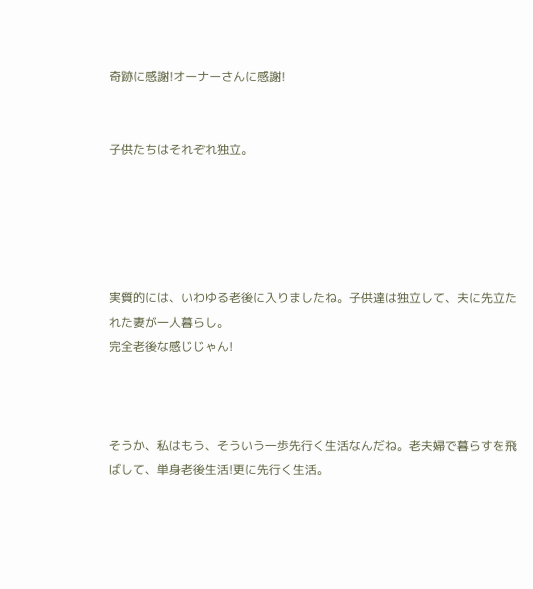奇跡に感謝!オーナーさんに感謝!


子供たちはそれぞれ独立。





実質的には、いわゆる老後に入りましたね。子供達は独立して、夫に先立たれた妻が一人暮らし。
完全老後な感じじゃん!



そうか、私はもう、そういう一歩先行く生活なんだね。老夫婦で暮らすを飛ばして、単身老後生活!更に先行く生活。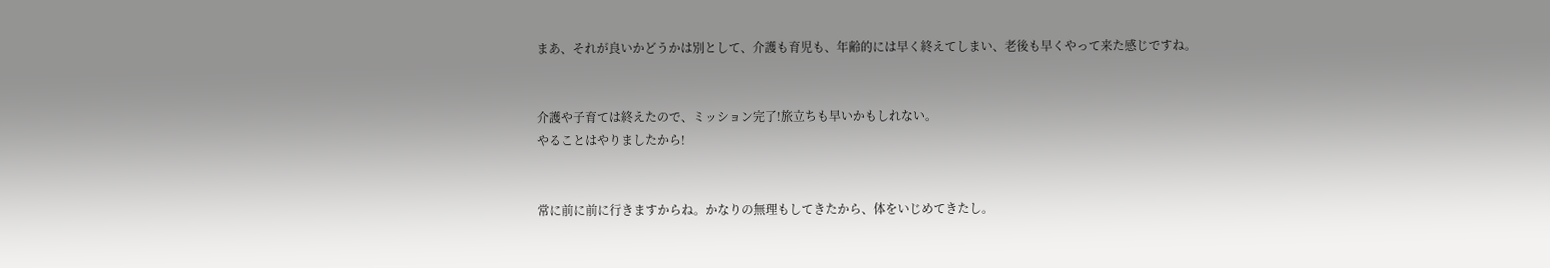まあ、それが良いかどうかは別として、介護も育児も、年齢的には早く終えてしまい、老後も早くやって来た感じですね。


介護や子育ては終えたので、ミッション完了!旅立ちも早いかもしれない。
やることはやりましたから!


常に前に前に行きますからね。かなりの無理もしてきたから、体をいじめてきたし。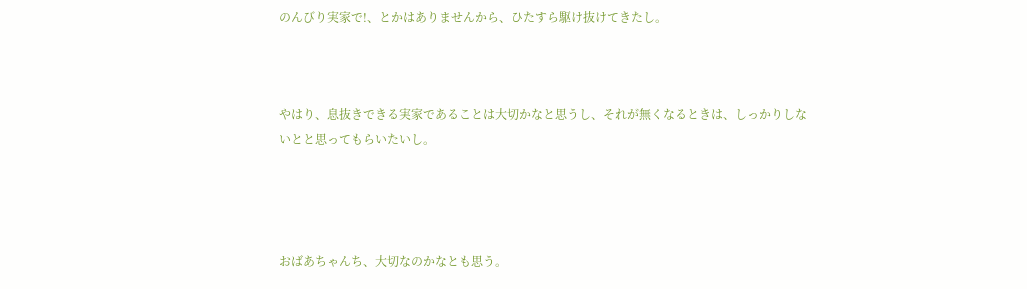のんびり実家で!、とかはありませんから、ひたすら駆け抜けてきたし。



やはり、息抜きできる実家であることは大切かなと思うし、それが無くなるときは、しっかりしないとと思ってもらいたいし。




おばあちゃんち、大切なのかなとも思う。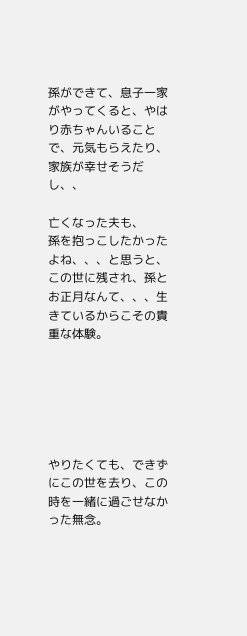孫ができて、息子一家がやってくると、やはり赤ちゃんいることで、元気もらえたり、家族が幸せそうだし、、

亡くなった夫も、
孫を抱っこしたかったよね、、、と思うと、この世に残され、孫とお正月なんて、、、生きているからこその貴重な体験。






やりたくても、できずにこの世を去り、この時を一緒に過ごせなかった無念。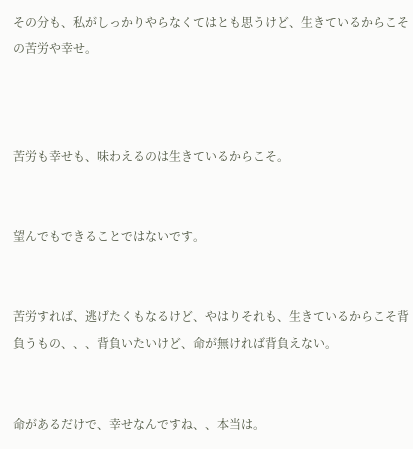その分も、私がしっかりやらなくてはとも思うけど、生きているからこその苦労や幸せ。



苦労も幸せも、味わえるのは生きているからこそ。


望んでもできることではないです。


苦労すれば、逃げたくもなるけど、やはりそれも、生きているからこそ背負うもの、、、背負いたいけど、命が無ければ背負えない。


命があるだけで、幸せなんですね、、本当は。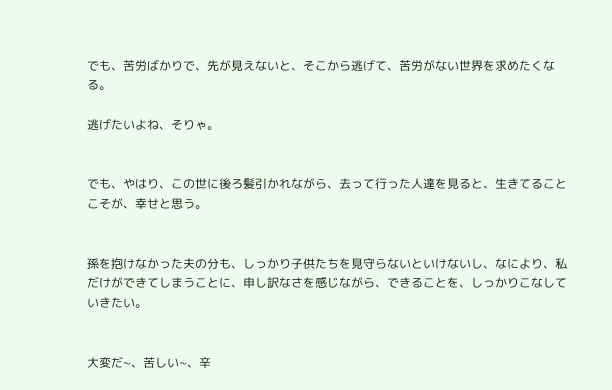でも、苦労ばかりで、先が見えないと、そこから逃げて、苦労がない世界を求めたくなる。

逃げたいよね、そりゃ。


でも、やはり、この世に後ろ髪引かれながら、去って行った人達を見ると、生きてることこそが、幸せと思う。


孫を抱けなかった夫の分も、しっかり子供たちを見守らないといけないし、なにより、私だけができてしまうことに、申し訳なさを感じながら、できることを、しっかりこなしていきたい。


大変だ~、苦しい~、辛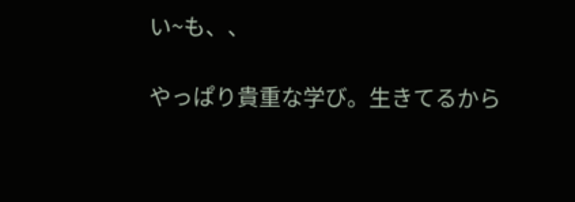い~も、、

やっぱり貴重な学び。生きてるから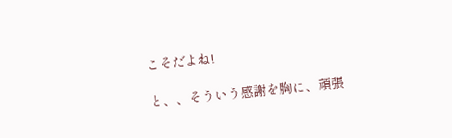こそだよね!

と、、そういう感謝を胸に、頑張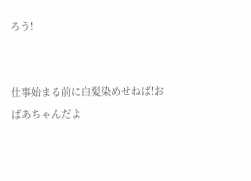ろう!


仕事始まる前に白髪染めせねば!おばあちゃんだよ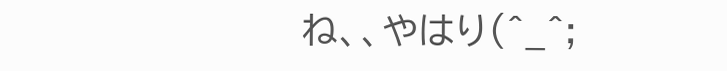ね、、やはり(^_^;